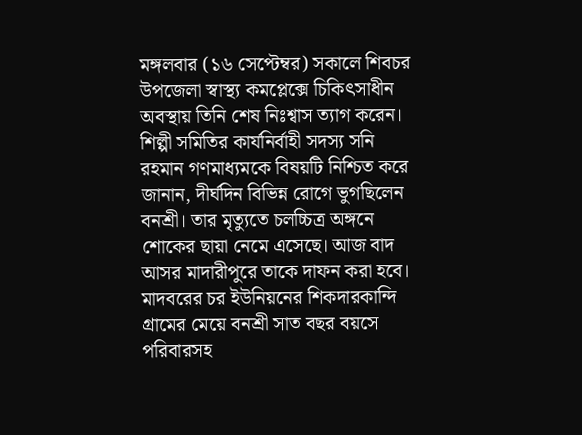মঙ্গলবার (১৬ সেপ্টেম্বর) সকালে শিবচর উপজেলা স্বাস্থ্য কমপ্লেক্সে চিকিৎসাধীন অবস্থায় তিনি শেষ নিঃশ্বাস ত্যাগ করেন। শিল্পী সমিতির কার্যনির্বাহী সদস্য সনি রহমান গণমাধ্যমকে বিষয়টি নিশ্চিত করে জানান, দীর্ঘদিন বিভিন্ন রোগে ভুগছিলেন বনশ্রী। তার মৃত্যুতে চলচ্চিত্র অঙ্গনে শোকের ছায়া নেমে এসেছে। আজ বাদ আসর মাদারীপুরে তাকে দাফন করা হবে। মাদবরের চর ইউনিয়নের শিকদারকান্দি গ্রামের মেয়ে বনশ্রী সাত বছর বয়সে পরিবারসহ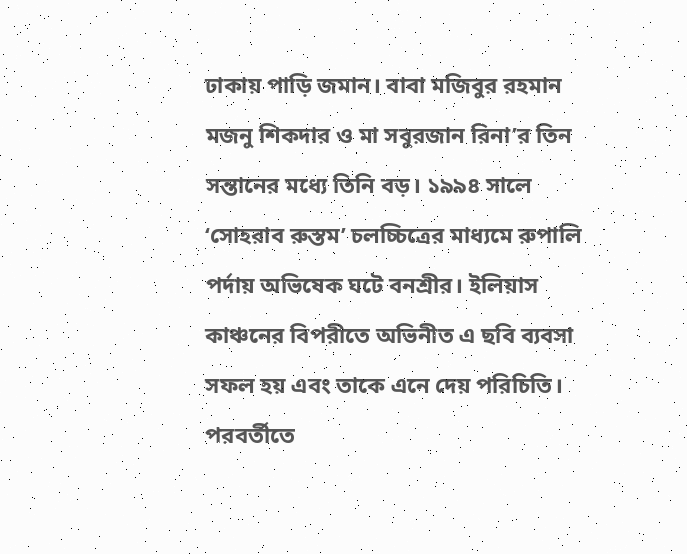ঢাকায় পাড়ি জমান। বাবা মজিবুর রহমান মজনু শিকদার ও মা সবুরজান রিনা’র তিন সন্তানের মধ্যে তিনি বড়। ১৯৯৪ সালে ‘সোহরাব রুস্তম’ চলচ্চিত্রের মাধ্যমে রুপালি পর্দায় অভিষেক ঘটে বনশ্রীর। ইলিয়াস কাঞ্চনের বিপরীতে অভিনীত এ ছবি ব্যবসা সফল হয় এবং তাকে এনে দেয় পরিচিতি। পরবর্তীতে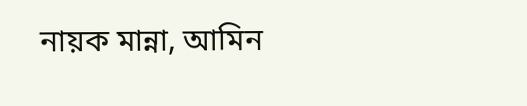নায়ক মান্না, আমিন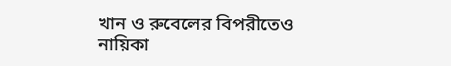খান ও রুবেলের বিপরীতেও নায়িকা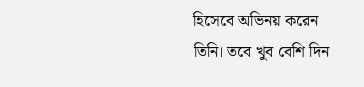হিসেবে অভিনয় করেন তিনি। তবে খুব বেশি দিন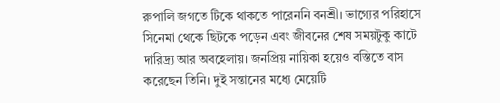রুপালি জগতে টিকে থাকতে পারেননি বনশ্রী। ভাগ্যের পরিহাসে সিনেমা থেকে ছিটকে পড়েন এবং জীবনের শেষ সময়টুকু কাটে দারিদ্র্য আর অবহেলায়। জনপ্রিয় নায়িকা হয়েও বস্তিতে বাস করেছেন তিনি। দুই সন্তানের মধ্যে মেয়েটি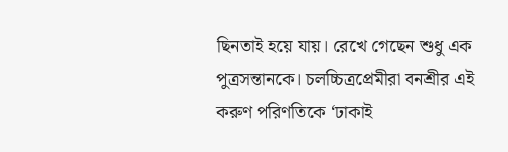ছিনতাই হয়ে যায়। রেখে গেছেন শুধু এক পুত্রসন্তানকে। চলচ্চিত্রপ্রেমীরা বনশ্রীর এই করুণ পরিণতিকে ‘ঢাকাই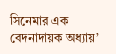সিনেমার এক বেদনাদায়ক অধ্যায়’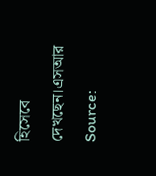হিসেবে দেখছেন।এসআর
Source: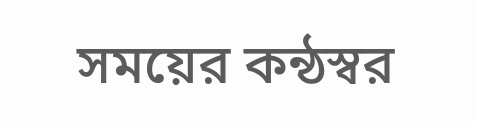সময়ের কন্ঠস্বর